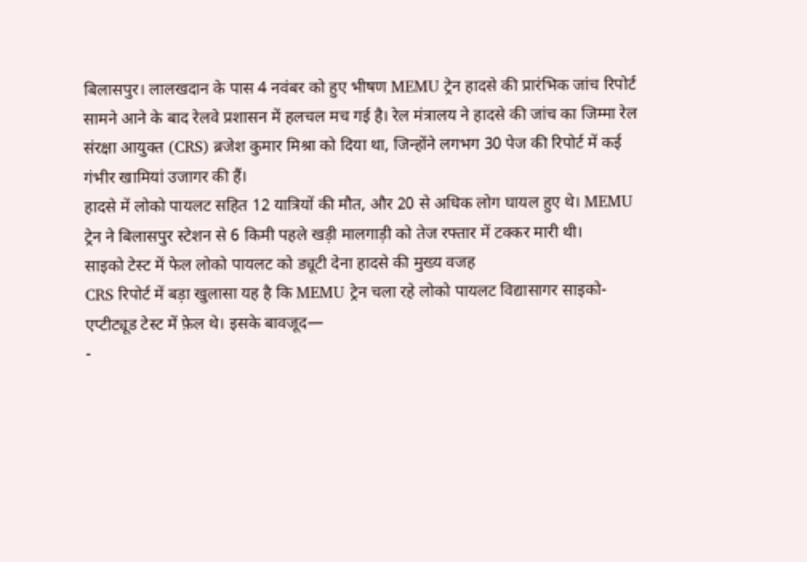बिलासपुर। लालखदान के पास 4 नवंबर को हुए भीषण MEMU ट्रेन हादसे की प्रारंभिक जांच रिपोर्ट सामने आने के बाद रेलवे प्रशासन में हलचल मच गई है। रेल मंत्रालय ने हादसे की जांच का जिम्मा रेल संरक्षा आयुक्त (CRS) ब्रजेश कुमार मिश्रा को दिया था, जिन्होंने लगभग 30 पेज की रिपोर्ट में कई गंभीर खामियां उजागर की हैं।
हादसे में लोको पायलट सहित 12 यात्रियों की मौत, और 20 से अधिक लोग घायल हुए थे। MEMU ट्रेन ने बिलासपुर स्टेशन से 6 किमी पहले खड़ी मालगाड़ी को तेज रफ्तार में टक्कर मारी थी।
साइको टेस्ट में फेल लोको पायलट को ड्यूटी देना हादसे की मुख्य वजह
CRS रिपोर्ट में बड़ा खुलासा यह है कि MEMU ट्रेन चला रहे लोको पायलट विद्यासागर साइको-एप्टीट्यूड टेस्ट में फ़ेल थे। इसके बावजूद—
-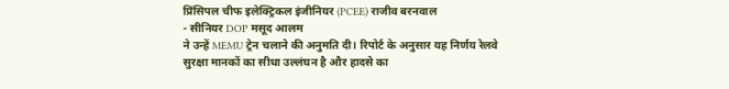प्रिंसिपल चीफ इलेक्ट्रिकल इंजीनियर (PCEE) राजीव बरनवाल
- सीनियर DOP मसूद आलम
ने उन्हें MEMU ट्रेन चलाने की अनुमति दी। रिपोर्ट के अनुसार यह निर्णय रेलवे सुरक्षा मानकों का सीधा उल्लंघन है और हादसे का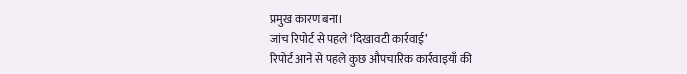प्रमुख कारण बना।
जांच रिपोर्ट से पहले ‘दिखावटी कार्रवाई’
रिपोर्ट आने से पहले कुछ औपचारिक कार्रवाइयाँ की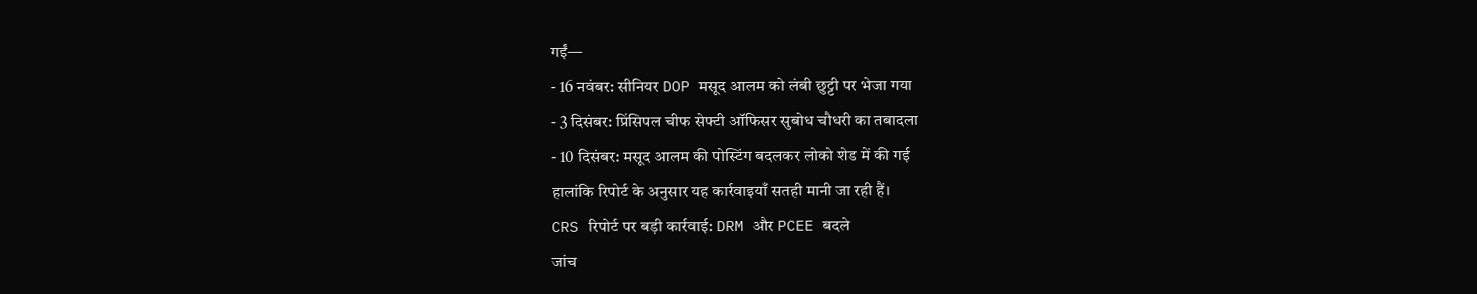गईं—
- 16 नवंबर: सीनियर DOP मसूद आलम को लंबी छुट्टी पर भेजा गया
- 3 दिसंबर: प्रिंसिपल चीफ सेफ्टी ऑफिसर सुबोध चौधरी का तबादला
- 10 दिसंबर: मसूद आलम की पोस्टिंग बदलकर लोको शेड में की गई
हालांकि रिपोर्ट के अनुसार यह कार्रवाइयाँ सतही मानी जा रही हैं।
CRS रिपोर्ट पर बड़ी कार्रवाई: DRM और PCEE बदले
जांच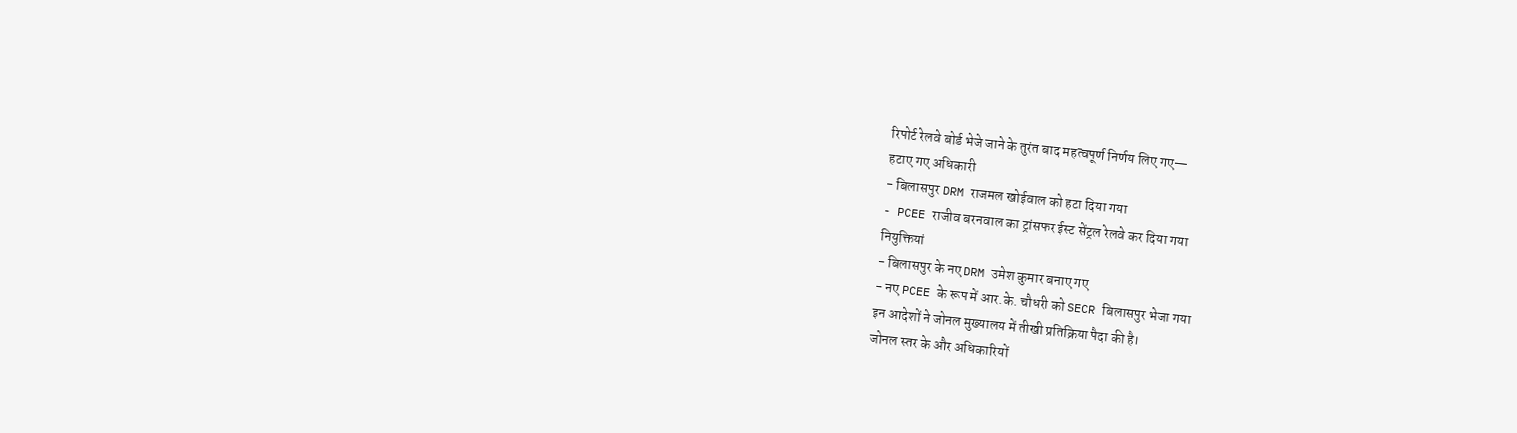रिपोर्ट रेलवे बोर्ड भेजे जाने के तुरंत बाद महत्वपूर्ण निर्णय लिए गए—
हटाए गए अधिकारी
- बिलासपुर DRM राजमल खोईवाल को हटा दिया गया
- PCEE राजीव बरनवाल का ट्रांसफर ईस्ट सेंट्रल रेलवे कर दिया गया
नियुक्तियां
- बिलासपुर के नए DRM उमेश कुमार बनाए गए
- नए PCEE के रूप में आर.के. चौधरी को SECR बिलासपुर भेजा गया
इन आदेशों ने जोनल मुख्यालय में तीखी प्रतिक्रिया पैदा की है।
जोनल स्तर के और अधिकारियों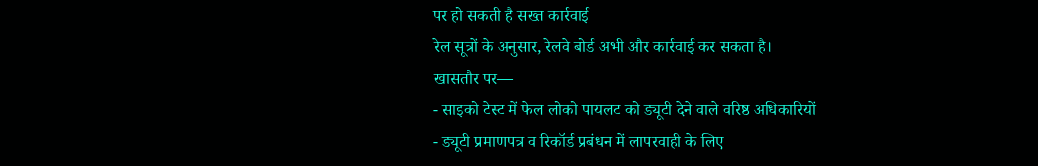पर हो सकती है सख्त कार्रवाई
रेल सूत्रों के अनुसार, रेलवे बोर्ड अभी और कार्रवाई कर सकता है।
खासतौर पर—
- साइको टेस्ट में फेल लोको पायलट को ड्यूटी देने वाले वरिष्ठ अधिकारियों
- ड्यूटी प्रमाणपत्र व रिकॉर्ड प्रबंधन में लापरवाही के लिए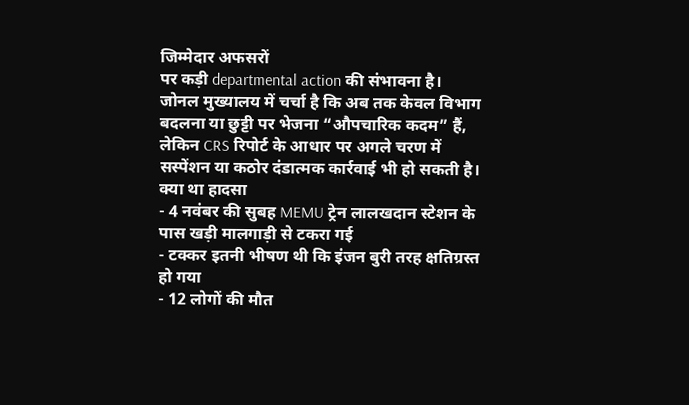जिम्मेदार अफसरों
पर कड़ी departmental action की संभावना है।
जोनल मुख्यालय में चर्चा है कि अब तक केवल विभाग बदलना या छुट्टी पर भेजना “औपचारिक कदम” हैं, लेकिन CRS रिपोर्ट के आधार पर अगले चरण में सस्पेंशन या कठोर दंडात्मक कार्रवाई भी हो सकती है।
क्या था हादसा
- 4 नवंबर की सुबह MEMU ट्रेन लालखदान स्टेशन के पास खड़ी मालगाड़ी से टकरा गई
- टक्कर इतनी भीषण थी कि इंजन बुरी तरह क्षतिग्रस्त हो गया
- 12 लोगों की मौत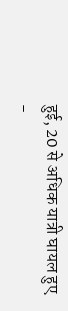हुई, 20 से अधिक यात्री घायल हुए
-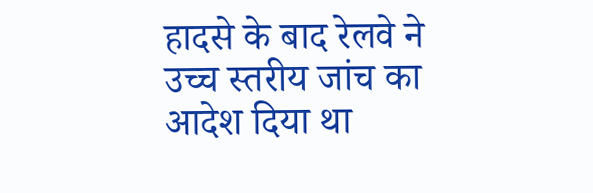हादसे के बाद रेलवे ने उच्च स्तरीय जांच का आदेश दिया था